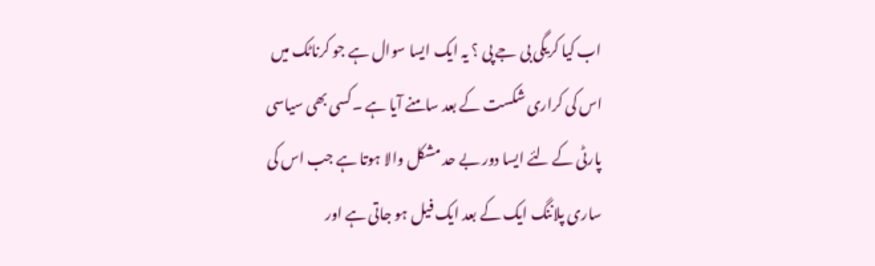اب کیا کریگی بی جے پی ؟ یہ ایک ایسا سوال ہے جو کرناٹک میں اس کی کراری شکست کے بعد سامنے آیا ہے ۔کسی بھی سیاسی پارٹی کے لئے ایسا دور بے حد مشکل والا ہوتا ہے جب اس کی ساری پلاننگ ایک کے بعد ایک فیل ہو جاتی ہے اور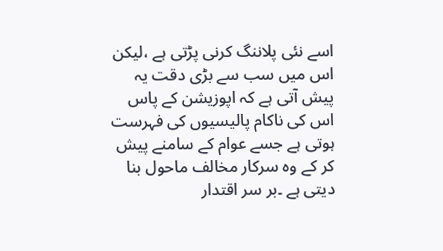اسے نئی پلاننگ کرنی پڑتی ہے ،لیکن اس میں سب سے بڑی دقت یہ پیش آتی ہے کہ اپوزیشن کے پاس اس کی ناکام پالیسیوں کی فہرست ہوتی ہے جسے عوام کے سامنے پیش کر کے وہ سرکار مخالف ماحول بنا دیتی ہے ۔بر سر اقتدار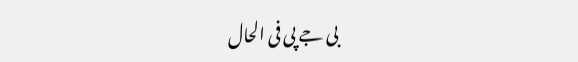بی جے پی فی الحال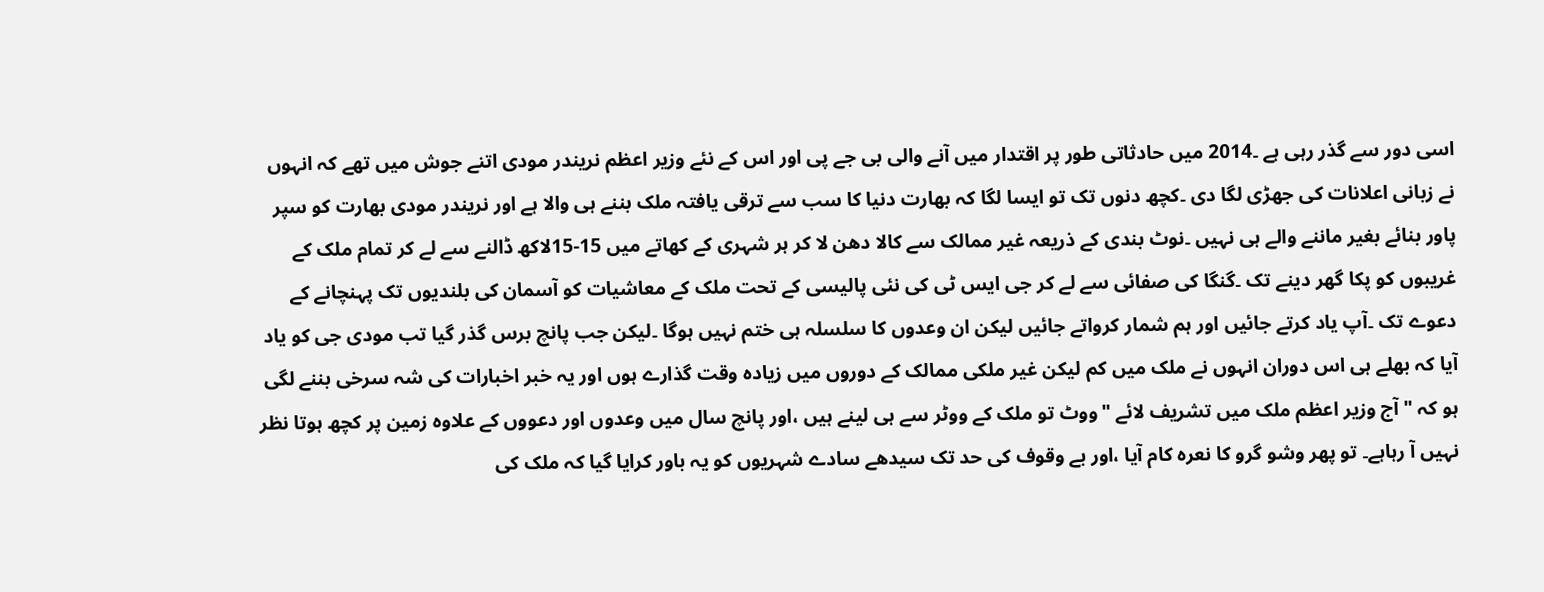اسی دور سے گذر رہی ہے ۔2014 میں حادثاتی طور پر اقتدار میں آنے والی بی جے پی اور اس کے نئے وزیر اعظم نریندر مودی اتنے جوش میں تھے کہ انہوں نے زبانی اعلانات کی جھڑی لگا دی ۔کچھ دنوں تک تو ایسا لگا کہ بھارت دنیا کا سب سے ترقی یافتہ ملک بننے ہی والا ہے اور نریندر مودی بھارت کو سپر پاور بنائے بغیر ماننے والے ہی نہیں ۔نوٹ بندی کے ذریعہ غیر ممالک سے کالا دھن لا کر ہر شہری کے کھاتے میں 15-15لاکھ ڈالنے سے لے کر تمام ملک کے غریبوں کو پکا گھر دینے تک ۔گنگا کی صفائی سے لے کر جی ایس ٹی کی نئی پالیسی کے تحت ملک کے معاشیات کو آسمان کی بلندیوں تک پہنچانے کے دعوے تک ۔آپ یاد کرتے جائیں اور ہم شمار کرواتے جائیں لیکن ان وعدوں کا سلسلہ ہی ختم نہیں ہوگا ۔لیکن جب پانچ برس گذر گیا تب مودی جی کو یاد آیا کہ بھلے ہی اس دوران انہوں نے ملک میں کم لیکن غیر ملکی ممالک کے دوروں میں زیادہ وقت گذارے ہوں اور یہ خبر اخبارات کی شہ سرخی بننے لگی ہو کہ "آج وزیر اعظم ملک میں تشریف لائے "ووٹ تو ملک کے ووٹر سے ہی لینے ہیں ،اور پانچ سال میں وعدوں اور دعووں کے علاوہ زمین پر کچھ ہوتا نظر نہیں آ رہاہے۔ تو پھر وشو گرو کا نعرہ کام آیا ،اور بے وقوف کی حد تک سیدھے سادے شہریوں کو یہ باور کرایا گیا کہ ملک کی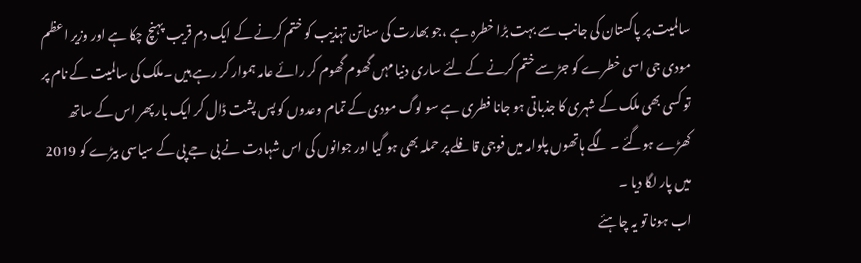سالمیت پر پاکستان کی جانب سے بہت بڑا خطرہ ہے ،جو بھارت کی سناتن تہذیب کو ختم کرنے کے ایک دم قریب پہنچ چکا ہے اور وزیر اعظم مودی جی اسی خطرے کو جڑ سے ختم کرنے کے لئے ساری دنیا مہں گھوم گھوم کر رائے عامہ ہموار کر رہے ہیں ۔ملک کی سالمیت کے نام پر تو کسی بھی ملک کے شہری کا جذباتی ہو جانا فطری ہے سو لوگ مودی کے تمام وعدوں کو پس پشت ڈال کر ایک بار پھر اس کے ساتھ کھڑے ہوگئے ۔ لگے ہاتھوں پلوامہ میں فوجی قافلے پر حملہ بھی ہو گیا اور جوانوں کی اس شہادت نے بی جے پی کے سیاسی بیڑے کو 2019 میں پار لگا دیا ۔
اب ہونا تو یہ چاہئے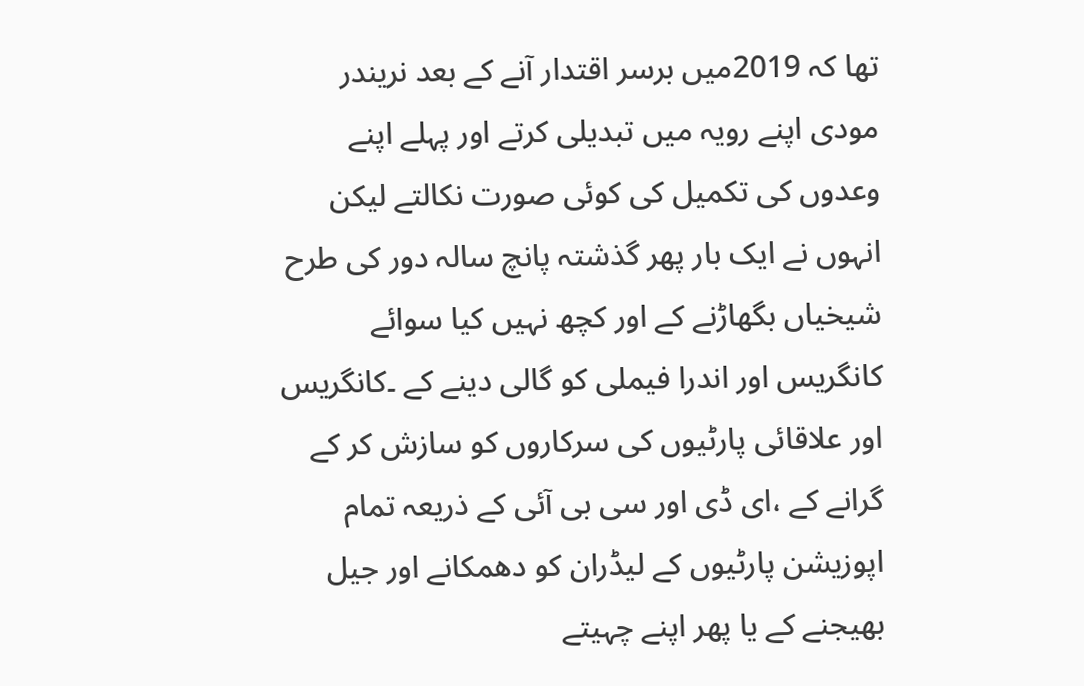تھا کہ 2019میں برسر اقتدار آنے کے بعد نریندر مودی اپنے رویہ میں تبدیلی کرتے اور پہلے اپنے وعدوں کی تکمیل کی کوئی صورت نکالتے لیکن انہوں نے ایک بار پھر گذشتہ پانچ سالہ دور کی طرح شیخیاں بگھاڑنے کے اور کچھ نہیں کیا سوائے کانگریس اور اندرا فیملی کو گالی دینے کے ۔کانگریس اور علاقائی پارٹیوں کی سرکاروں کو سازش کر کے گرانے کے ،ای ڈی اور سی بی آئی کے ذریعہ تمام اپوزیشن پارٹیوں کے لیڈران کو دھمکانے اور جیل بھیجنے کے یا پھر اپنے چہیتے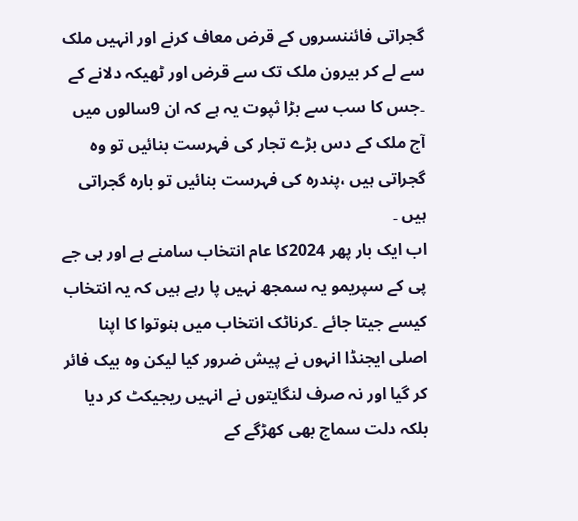گجراتی فائننسروں کے قرض معاف کرنے اور انہیں ملک سے لے کر بیرون ملک تک سے قرض اور ٹھیکہ دلانے کے ۔جس کا سب سے بڑا ثپوت یہ ہے کہ ان 9سالوں میں آج ملک کے دس بڑے تجار کی فہرست بنائیں تو وہ گجراتی ہیں ،پندرہ کی فہرست بنائیں تو بارہ گجراتی ہیں ۔
اب ایک بار پھر 2024کا عام انتخاب سامنے ہے اور بی جے پی کے سپریمو یہ سمجھ نہیں پا رہے ہیں کہ یہ انتخاب کیسے جیتا جائے ۔کرناٹک انتخاب میں ہنوتوا کا اپنا اصلی ایجنڈا انہوں نے پیش ضرور کیا لیکن وہ بیک فائر کر گیا اور نہ صرف لنگایتوں نے انہیں ریجیکٹ کر دیا بلکہ دلت سماج بھی کھڑگے کے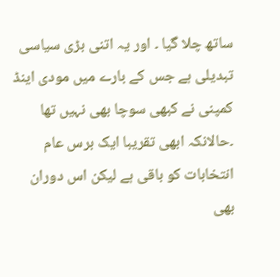ساتھ چلا گیا ۔ اور یہ اتنی بڑی سیاسی تبدیلی ہے جس کے بارے میں مودی اینڈ کمپنی نے کبھی سوچا بھی نہیں تھا ۔حالانکہ ابھی تقریبا ایک برس عام انتخابات کو باقی ہے لیکن اس دوران بھی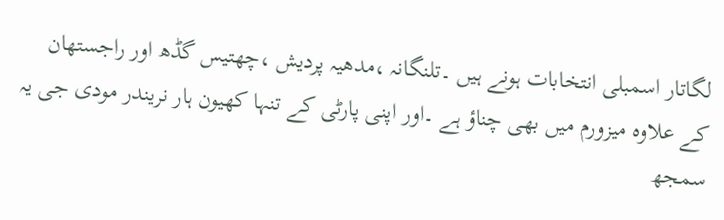لگاتار اسمبلی انتخابات ہونے ہیں ۔تلنگانہ ،مدھیہ پردیش ،چھتیس گڈھ اور راجستھان کے علاوہ میزورم میں بھی چناؤ ہے ۔اور اپنی پارٹی کے تنہا کھیون ہار نریندر مودی جی یہ سمجھ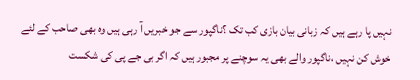نہیں پا رہے ہیں کہ زبانی بیان بازی کب تک ؟ناگپور سے جو خبریں آ رہی ہیں وہ بھی صاحب کے لئے خوش کن نہیں ،ناگپور والے بھی یہ سوچنے پر مجبور ہیں کہ اگر بی جے پی کی شکست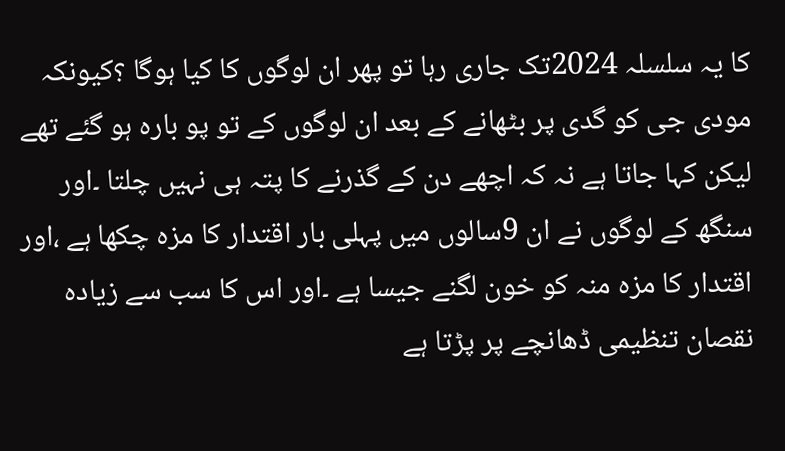کا یہ سلسلہ 2024تک جاری رہا تو پھر ان لوگوں کا کیا ہوگا ؟کیونکہ مودی جی کو گدی پر بٹھانے کے بعد ان لوگوں کے تو پو بارہ ہو گئے تھے لیکن کہا جاتا ہے نہ کہ اچھے دن کے گذرنے کا پتہ ہی نہیں چلتا ۔اور سنگھ کے لوگوں نے ان 9سالوں میں پہلی بار اقتدار کا مزہ چکھا ہے ،اور اقتدار کا مزہ منہ کو خون لگنے جیسا ہے ۔اور اس کا سب سے زیادہ نقصان تنظیمی ڈھانچے پر پڑتا ہے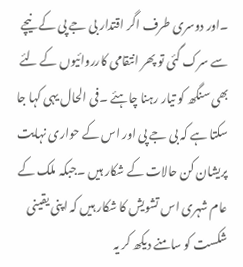۔اور دوسری طرف اگر اقتدار بی جے پی کے نیچے سے سرک گئی تو پھر انتقامی کارروائیوں کے لئے بھی سنگھ کو تیار رہنا چاہئے ۔فی الحال یہی کہا جا سکتا ہے کہ بی جے پی اور اس کے حواری نہایت پریشان کن حالات کے شکار ہیں ۔جبکہ ملک کے عام شہری اس تشویش کا شکار ہیں کہ اپنی یقینی شکست کو سامنے دیکھ کر یہ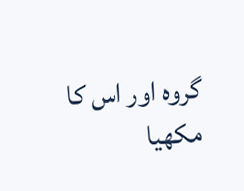گروہ اور اس کا مکھیا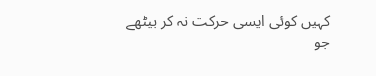کہیں کوئی ایسی حرکت نہ کر بیٹھے جو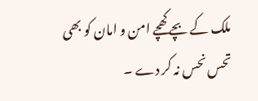ملک کے بچے کھچے امن و امان کو بھی تحس نحس نہ کر دے ۔